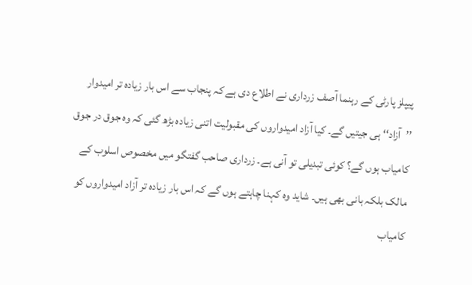پیپلز پارٹی کے رہنما آصف زرداری نے اطلاع دی ہے کہ پنجاب سے اس بار زیادہ تر امیدوار ’’آزاد‘‘ ہی جیتیں گے۔ کیا آزاد امیدواروں کی مقبولیت اتنی زیادہ بڑھ گئی کہ وہ جوق در جوق کامیاب ہوں گے؟ کوئی تبدیلی تو آنی ہے۔ زرداری صاحب گفتگو میں مخصوص اسلوب کے مالک بلکہ بانی بھی ہیں۔ شاید وہ کہنا چاہتے ہوں گے کہ اس بار زیادہ تر آزاد امیدواروں کو کامیاب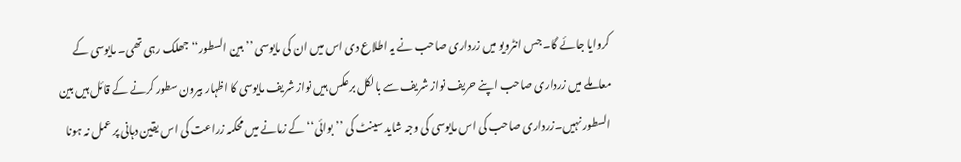کروایا جائے گا۔ جس انٹرویو میں زرداری صاحب نے یہ اطلاع دی اس میں ان کی مایوسی ’’بین السطور‘‘ جھلک رہی تھی۔ مایوسی کے معاملے میں زرداری صاحب اپنے حریف نواز شریف سے بالکل برعکس ہیں نواز شریف مایوسی کا اظہار بیرون سطور کرنے کے قائل ہیں بین السطور نہیں۔زرداری صاحب کی اس مایوسی کی وجہ شاید سینٹ کی ’’بوائی‘‘ کے زمانے میں محکمہ زراعت کی اس یقین دہانی پر عمل نہ ہونا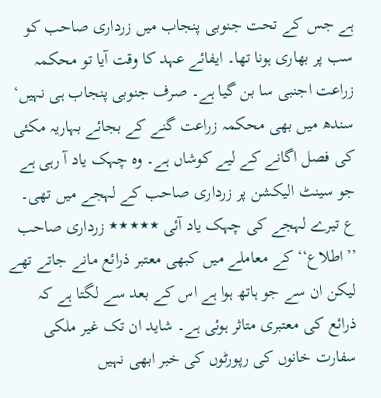ہے جس کے تحت جنوبی پنجاب میں زرداری صاحب کو سب پر بھاری ہونا تھا۔ ایفائے عہد کا وقت آیا تو محکمہ زراعت اجنبی سا بن گیا ہے۔ صرف جنوبی پنجاب ہی نہیں‘ سندھ میں بھی محکمہ زراعت گنے کے بجائے بہاریہ مکئی کی فصل اگانے کے لیے کوشاں ہے۔ وہ چہک یاد آ رہی ہے جو سینٹ الیکشن پر زرداری صاحب کے لہجے میں تھی۔ ع تیرے لہجے کی چہک یاد آئی ٭٭٭٭٭ زرداری صاحب ’’اطلاع‘‘ کے معاملے میں کبھی معتبر ذرائع مانے جاتے تھے لیکن ان سے جو ہاتھ ہوا ہے اس کے بعد سے لگتا ہے کہ ذرائع کی معتبری متاثر ہوئی ہے۔ شاید ان تک غیر ملکی سفارت خانوں کی رپورٹوں کی خبر ابھی نہیں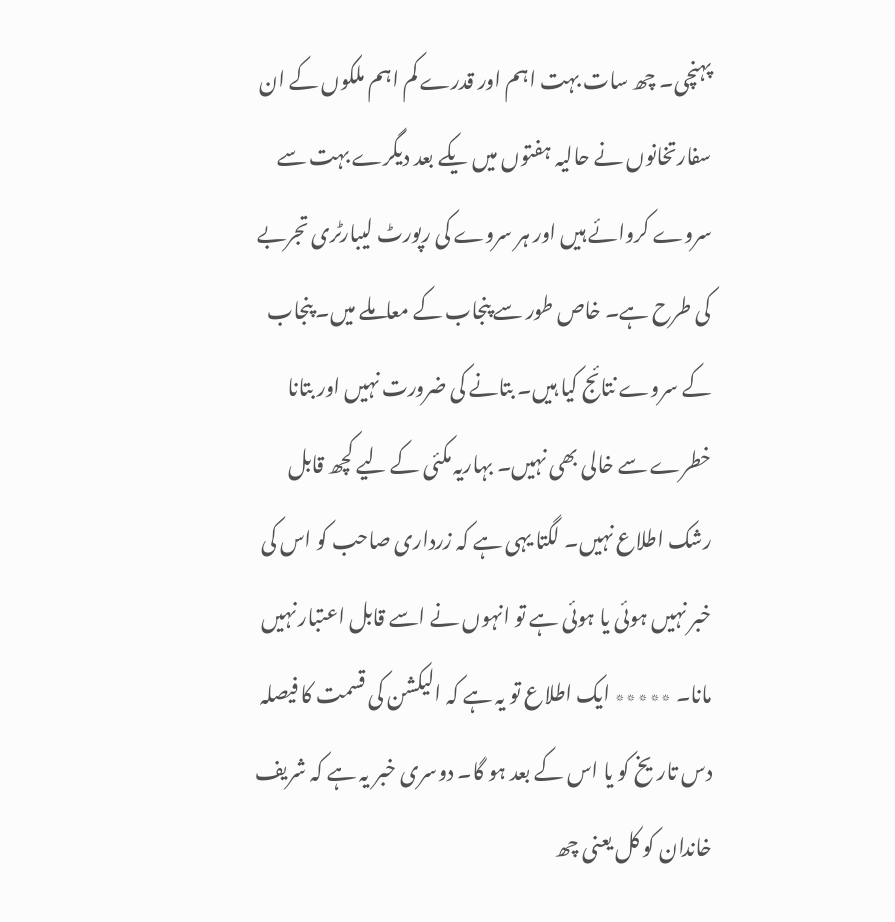پہنچی۔ چھ سات بہت اہم اور قدرے کم اہم ملکوں کے ان سفارتخانوں نے حالیہ ہفتوں میں یکے بعد دیگرے بہت سے سروے کروائے ہیں اور ہر سروے کی رپورٹ لیبارٹری تجربے کی طرح ہے۔ خاص طور سے پنجاب کے معاملے میں۔ پنجاب کے سروے نتائج کیا ہیں۔ بتانے کی ضرورت نہیں اور بتانا خطرے سے خالی بھی نہیں۔ بہاریہ مکئی کے لیے کچھ قابل رشک اطلاع نہیں۔ لگتا یہی ہے کہ زرداری صاحب کو اس کی خبر نہیں ہوئی یا ہوئی ہے تو انہوں نے اسے قابل اعتبار نہیں مانا۔ ٭٭٭٭٭ ایک اطلاع تو یہ ہے کہ الیکشن کی قسمت کا فیصلہ دس تاریخ کو یا اس کے بعد ہو گا۔ دوسری خبر یہ ہے کہ شریف خاندان کو کل یعنی چھ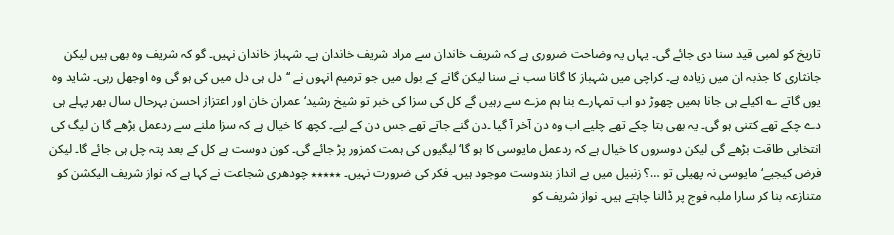تاریخ کو لمبی قید سنا دی جائے گی۔ یہاں یہ وضاحت ضروری ہے کہ شریف خاندان سے مراد شریف خاندان ہے۔ شہباز خاندان نہیں۔ گو کہ شریف وہ بھی ہیں لیکن جانثاری کا جذبہ ان میں زیادہ ہے۔ کراچی میں شہباز کا گانا سب نے سنا لیکن گانے کے بول میں جو ترمیم انہوں نے ‘‘دل ہی دل میں کی ہو گی وہ اوجھل رہی۔ شاید وہ یوں گاتے ؎ اکیلے ہی جانا ہمیں چھوڑ دو اب تمہارے بنا ہم مزے سے رہیں گے کل کی سزا کی خبر تو شیخ رشید‘ عمران خان اور اعتزاز احسن بہرحال سال بھر پہلے ہی دے چکے تھے کتنی ہو گی۔ یہ بھی بتا چکے تھے چلیے اب وہ دن آخر آ گیا ۔دن گنے جاتے تھے جس دن کے لیے۔ کچھ کا خیال ہے کہ سزا ملنے سے ردعمل بڑھے گا ن لیگ کی انتخابی طاقت بڑھے گی لیکن دوسروں کا خیال ہے کہ ردعمل مایوسی کا ہو گا‘ لیگیوں کی ہمت کمزور پڑ جائے گی۔ کون دوست ہے کل کے بعد پتہ چل ہی جائے گا۔ لیکن فرض کیجیے‘ مایوسی نہ پھیلی تو …؟ زنبیل میں بے انداز بندوست موجود ہیں۔ فکر کی ضرورت نہیں۔ ٭٭٭٭٭ چودھری شجاعت نے کہا ہے کہ نواز شریف الیکشن کو متنازعہ بنا کر سارا ملبہ فوج پر ڈالنا چاہتے ہیں۔ نواز شریف کو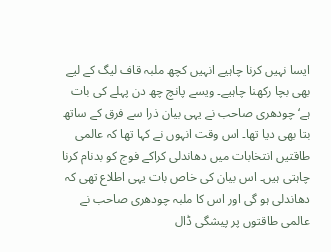ایسا نہیں کرنا چاہیے انہیں کچھ ملبہ قاف لیگ کے لیے بھی بچا رکھنا چاہیے۔ ویسے پانچ چھ دن پہلے کی بات ہے‘ چودھری صاحب نے یہی بیان ذرا سے فرق کے ساتھ بتا بھی دیا تھا۔ اس وقت انہوں نے کہا تھا کہ عالمی طاقتیں انتخابات میں دھاندلی کراکے فوج کو بدنام کرنا چاہتی ہیں۔ اس بیان کی خاص بات یہی اطلاع تھی کہ دھاندلی ہو گی اور اس کا ملبہ چودھری صاحب نے عالمی طاقتوں پر پیشگی ڈال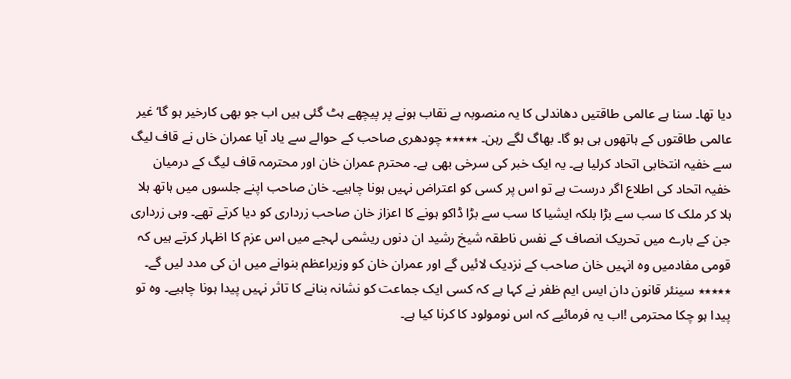دیا تھا۔ سنا ہے عالمی طاقتیں دھاندلی کا یہ منصوبہ بے نقاب ہونے پر پیچھے ہٹ گئی ہیں اب جو بھی کارخیر ہو گا‘ غیر عالمی طاقتوں کے ہاتھوں ہی ہو گا۔ بھاگ لگے رہن۔ ٭٭٭٭٭ چودھری صاحب کے حوالے سے یاد آیا عمران خاں نے قاف لیگ سے خفیہ انتخابی اتحاد کرلیا ہے۔ یہ ایک خبر کی سرخی بھی ہے۔ محترم عمران خان اور محترمہ قاف لیگ کے درمیان خفیہ اتحاد کی اطلاع اگر درست ہے تو اس پر کسی کو اعتراض نہیں ہونا چاہیے۔ خان صاحب اپنے جلسوں میں ہاتھ ہلا ہلا کر ملک کا سب سے بڑا بلکہ ایشیا کا سب سے بڑا ڈاکو ہونے کا اعزاز خان صاحب زرداری کو دیا کرتے تھے۔ وہی زرداری جن کے بارے میں تحریک انصاف کے نفس ناطقہ شیخ رشید ان دنوں ریشمی لہجے میں اس عزم کا اظہار کرتے ہیں کہ قومی مفادمیں وہ انہیں خان صاحب کے نزدیک لائیں گے اور عمران خان کو وزیراعظم بنوانے میں ان کی مدد لیں گے۔ ٭٭٭٭٭ سینئر قانون دان ایس ایم ظفر نے کہا ہے کہ کسی ایک جماعت کو نشانہ بنانے کا تاثر نہیں پیدا ہونا چاہیے۔ وہ تو پیدا ہو چکا محترمی !اب یہ فرمائیے کہ اس نومولود کا کرنا کیا ہے۔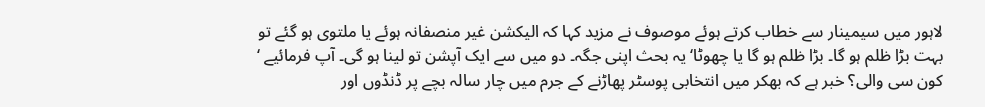لاہور میں سیمینار سے خطاب کرتے ہوئے موصوف نے مزید کہا کہ الیکشن غیر منصفانہ ہوئے یا ملتوی ہو گئے تو بہت بڑا ظلم ہو گا۔ بڑا ظلم ہو گا یا چھوٹا‘ یہ بحث اپنی جگہ۔ دو میں سے ایک آپشن تو لینا ہو گی۔ آپ فرمائیے ‘ کون سی والی؟ خبر ہے کہ بھکر میں انتخابی پوسٹر پھاڑنے کے جرم میں چار سالہ بچے پر ڈنڈوں اور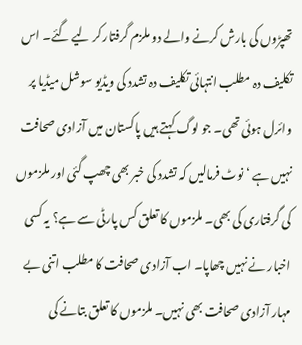تھپڑوں کی بارش کرنے والے دو ملزم گرفتار کر لیے گئے۔ اس تکلیف دہ مطلب انتہائی تکلیف دہ تشدد کی ویڈیو سوشل میڈیا پر وائرل ہوئی تھی۔ جو لوگ کہتے ہیں پاکستان میں آزادی صحافت نہیں ہے ‘ نوٹ فرمالیں کہ تشدد کی خبر بھی چھپ گئی اور ملزموں کی گرفتاری کی بھی۔ ملزموں کا تعلق کس پارٹی سے ہے؟ یہ کسی اخبار نے نہیں چھاپا۔ اب آزادی صحافت کا مطلب اتنی بے مہار آزادی صحافت بھی نہیں۔ ملزموں کا تعلق بتانے کی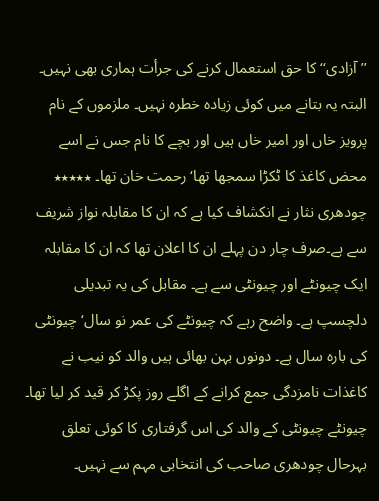’’آزادی‘‘ کا حق استعمال کرنے کی جرأت ہماری بھی نہیں۔ البتہ یہ بتانے میں کوئی زیادہ خطرہ نہیں۔ ملزموں کے نام پرویز خاں اور امیر خاں ہیں اور بچے کا نام جس نے اسے محض کاغذ کا ٹکڑا سمجھا تھا‘ رحمت خان تھا۔ ٭٭٭٭٭ چودھری نثار نے انکشاف کیا ہے کہ ان کا مقابلہ نواز شریف سے ہے۔صرف چار دن پہلے ان کا اعلان تھا کہ ان کا مقابلہ ایک چیونٹے اور چیونٹی سے ہے۔ مقابل کی یہ تبدیلی دلچسپ ہے۔ واضح رہے کہ چیونٹے کی عمر نو سال‘ چیونٹی کی بارہ سال ہے۔ دونوں بہن بھائی ہیں والد کو نیب نے کاغذات نامزدگی جمع کرانے کے اگلے روز پکڑ کر قید کر لیا تھا۔ چیونٹے چیونٹی کے والد کی اس گرفتاری کا کوئی تعلق بہرحال چودھری صاحب کی انتخابی مہم سے نہیں۔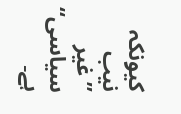کیونکہ نیب ’’غیر سیاسی‘‘ ہے۔